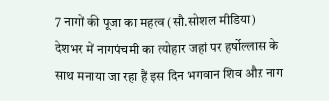7 नागों की पूजा का महत्व (सौ.सोशल मीडिया)
देशभर में नागपंचमी का त्योहार जहां पर हर्षोल्लास के साथ मनाया जा रहा हैं इस दिन भगवान शिव औऱ नाग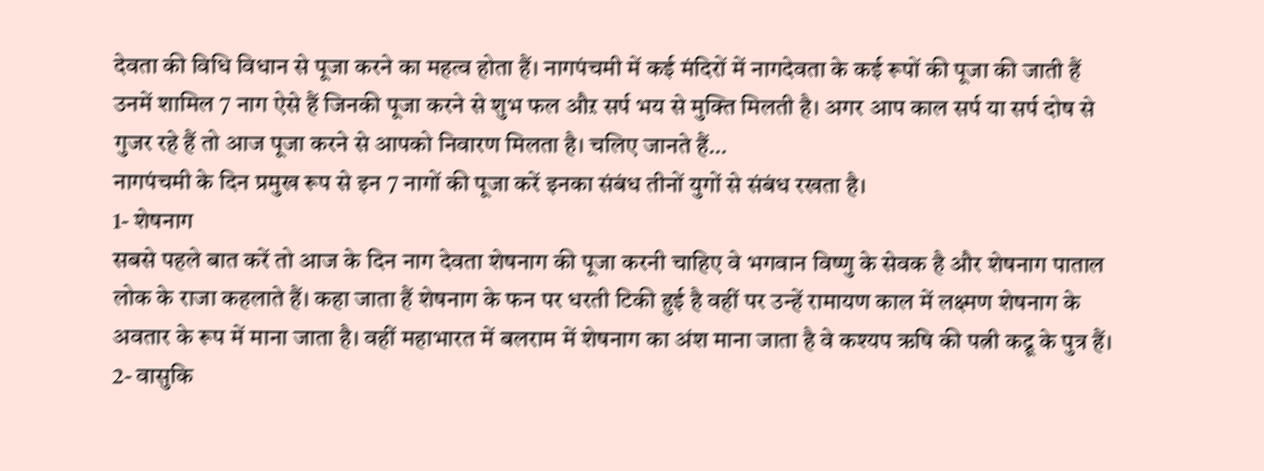देवता की विधि विधान से पूजा करने का महत्व होता हैं। नागपंचमी में कई मंदिरों में नागदेवता के कई रूपों की पूजा की जाती हैं उनमें शामिल 7 नाग ऐसे हैं जिनकी पूजा करने से शुभ फल औऱ सर्प भय से मुक्ति मिलती है। अगर आप काल सर्प या सर्प दोष से गुजर रहे हैं तो आज पूजा करने से आपको निवारण मिलता है। चलिए जानते हैं…
नागपंचमी के दिन प्रमुख रूप से इन 7 नागों की पूजा करें इनका संबंध तीनों युगों से संबंध रखता है।
1- शेषनाग
सबसे पहले बात करें तो आज के दिन नाग देवता शेषनाग की पूजा करनी चाहिए वे भगवान विष्णु के सेवक है और शेषनाग पाताल लोक के राजा कहलाते हैं। कहा जाता हैं शेषनाग के फन पर धरती टिकी हुई है वहीं पर उन्हें रामायण काल में लक्ष्मण शेषनाग के अवतार के रूप में माना जाता है। वहीं महाभारत में बलराम में शेषनाग का अंश माना जाता है वे कश्यप ऋषि की पत्नी कद्रू के पुत्र हैं।
2- वासुकि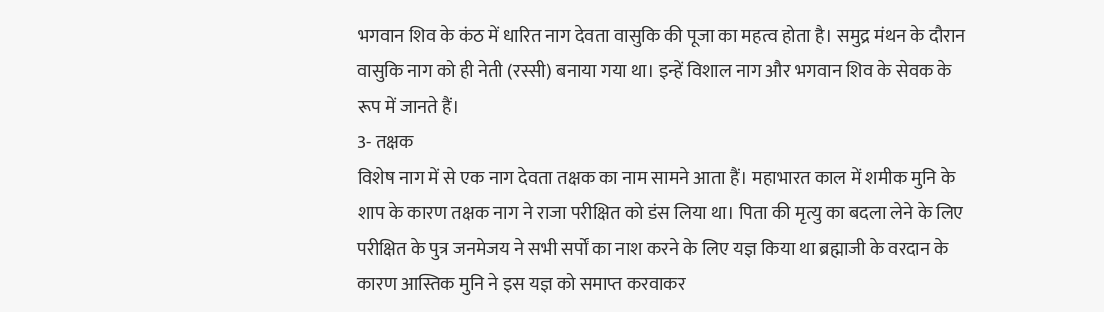भगवान शिव के कंठ में धारित नाग देवता वासुकि की पूजा का महत्व होता है। समुद्र मंथन के दौरान वासुकि नाग को ही नेती (रस्सी) बनाया गया था। इन्हें विशाल नाग और भगवान शिव के सेवक के रूप में जानते हैं।
3- तक्षक
विशेष नाग में से एक नाग देवता तक्षक का नाम सामने आता हैं। महाभारत काल में शमीक मुनि के शाप के कारण तक्षक नाग ने राजा परीक्षित को डंस लिया था। पिता की मृत्यु का बदला लेने के लिए परीक्षित के पुत्र जनमेजय ने सभी सर्पों का नाश करने के लिए यज्ञ किया था ब्रह्माजी के वरदान के कारण आस्तिक मुनि ने इस यज्ञ को समाप्त करवाकर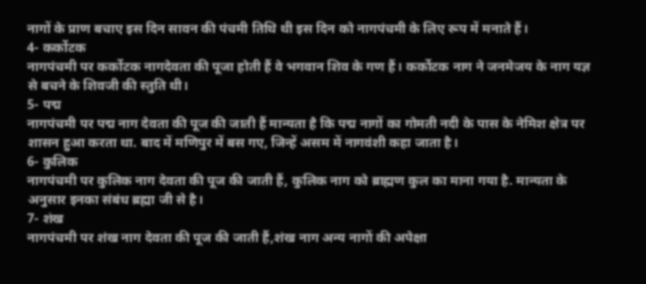नागों के प्राण बचाए इस दिन सावन की पंचमी तिथि थी इस दिन को नागपंचमी के लिए रूप में मनाते हैं।
4- कर्कोटक
नागपंचमी पर कर्कोटक नागदेवता की पूजा होती हैं वे भगवान शिव के गण हैं। कर्कोटक नाग ने जनमेजय के नाग यज्ञ से बचने के शिवजी की स्तुति थी।
5- पद्म
नागपंचमी पर पद्म नाग देवता की पूज की जाती हैं मान्यता है कि पद्म नागों का गोमती नदी के पास के नेमिश क्षेत्र पर शासन हुआ करता था. बाद में मणिपुर में बस गए, जिन्हें असम में नागवंशी कहा जाता है।
6- कुलिक
नागपंचमी पर कुलिक नाग देवता की पूज की जाती हैं, कुलिक नाग को ब्राह्मण कुल का माना गया है. मान्यता के अनुसार इनका संबंध ब्रह्मा जी से है।
7- शंख
नागपंचमी पर शंख नाग देवता की पूज की जाती हैं,शंख नाग अन्य नागों की अपेक्षा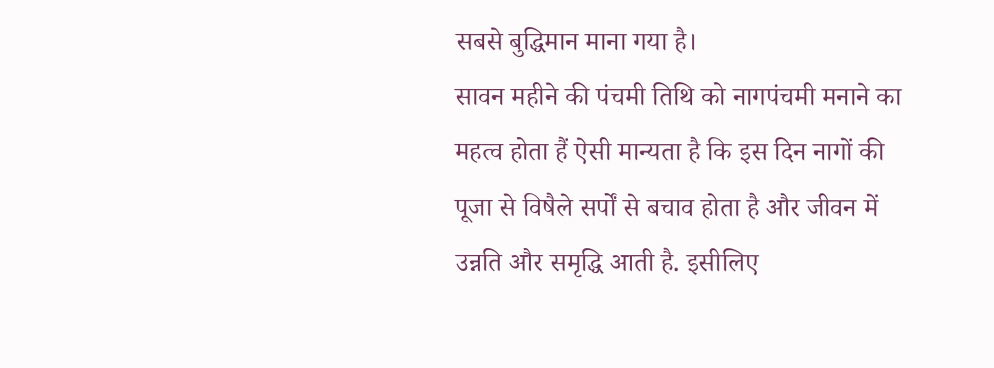सबसे बुद्धिमान माना गया है।
सावन महीने की पंचमी तिथि को नागपंचमी मनाने का महत्व होता हैं ऐसी मान्यता है कि इस दिन नागों की पूजा से विषैले सर्पों से बचाव होता है और जीवन में उन्नति और समृद्धि आती है. इसीलिए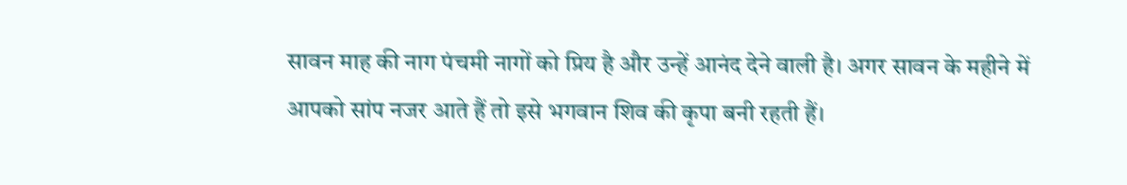सावन माह की नाग पंचमी नागों को प्रिय है और उन्हें आनंद देने वाली है। अगर सावन के महीने में आपको सांप नजर आते हैं तो इसे भगवान शिव की कृपा बनी रहती हैं।